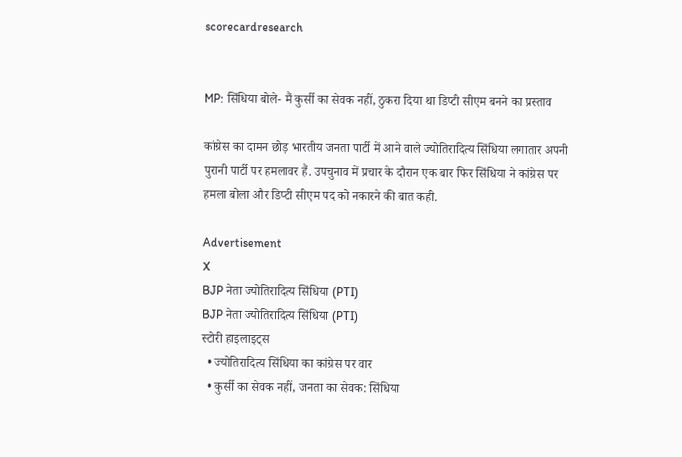scorecardresearch


MP: सिंधिया बोले- मैं कुर्सी का सेवक नहीं, ठुकरा दिया था डिप्टी सीएम बनने का प्रस्ताव

कांग्रेस का दामन छोड़ भारतीय जनता पार्टी में आने वाले ज्योतिरादित्य सिंधिया लगातार अपनी पुरानी पार्टी पर हमलावर हैं. उपचुनाव में प्रचार के दौरान एक बार फिर सिंधिया ने कांग्रेस पर हमला बोला और डिप्टी सीएम पद को नकारने की बात कही.

Advertisement
X
BJP नेता ज्योतिरादित्य सिंधिया (PTI)
BJP नेता ज्योतिरादित्य सिंधिया (PTI)
स्टोरी हाइलाइट्स
  • ज्योतिरादित्य सिंधिया का कांग्रेस पर वार
  • कुर्सी का सेवक नहीं, जनता का सेवक: सिंधिया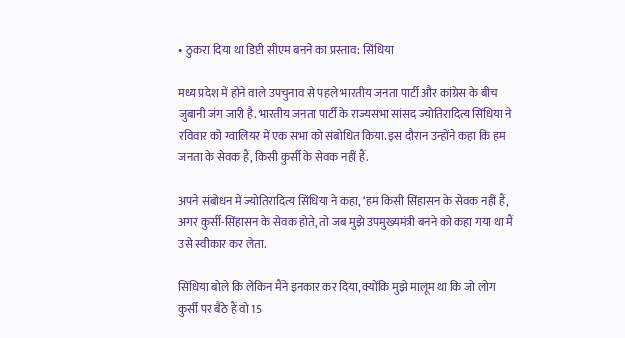• ठुकरा दिया था डिप्टी सीएम बनने का प्रस्ताव: सिंधिया

मध्य प्रदेश में होने वाले उपचुनाव से पहले भारतीय जनता पार्टी और कांग्रेस के बीच जुबानी जंग जारी है. भारतीय जनता पार्टी के राज्यसभा सांसद ज्योतिरादित्य सिंधिया ने रविवार को ग्वालियर में एक सभा को संबोधित किया. इस दौरान उन्होंने कहा कि हम जनता के सेवक हैं, किसी कुर्सी के सेवक नहीं हैं.

अपने संबोधन में ज्योतिरादित्य सिंधिया ने कहा, ‘हम किसी सिंहासन के सेवक नहीं हैं, अगर कुर्सी-सिंहासन के सेवक होते, तो जब मुझे उपमुख्यमंत्री बनने को कहा गया था मैं उसे स्वीकार कर लेता.

सिंधिया बोले कि लेकिन मैंने इनकार कर दिया, क्योंकि मुझे मालूम था कि जो लोग कुर्सी पर बैठे हैं वो 15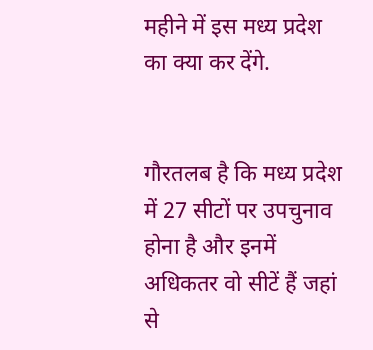महीने में इस मध्य प्रदेश का क्या कर देंगे.


गौरतलब है कि मध्य प्रदेश में 27 सीटों पर उपचुनाव होना है और इनमें अधिकतर वो सीटें हैं जहां से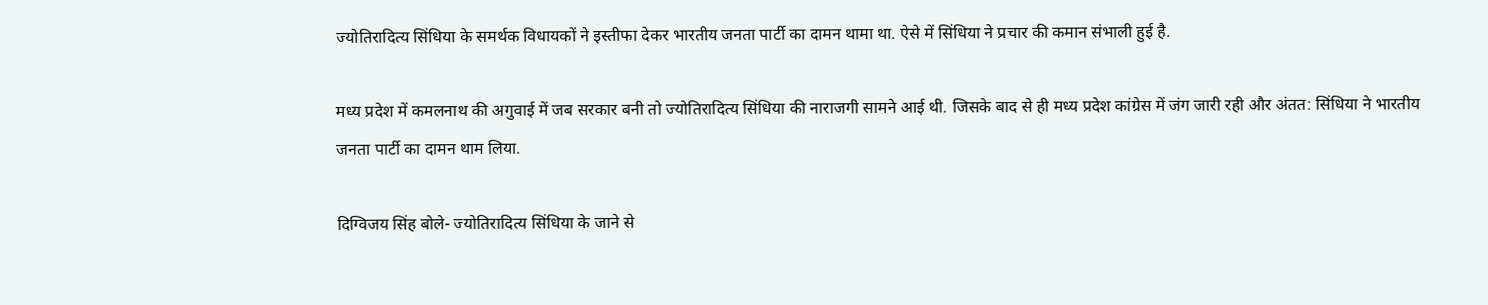ज्योतिरादित्य सिंधिया के समर्थक विधायकों ने इस्तीफा देकर भारतीय जनता पार्टी का दामन थामा था. ऐसे में सिंधिया ने प्रचार की कमान संभाली हुई है.

मध्य प्रदेश में कमलनाथ की अगुवाई में जब सरकार बनी तो ज्योतिरादित्य सिंधिया की नाराजगी सामने आई थी. जिसके बाद से ही मध्य प्रदेश कांग्रेस में जंग जारी रही और अंतत: सिंधिया ने भारतीय जनता पार्टी का दामन थाम लिया.

दिग्विजय सिंह बोले- ज्योतिरादित्य सिंधिया के जाने से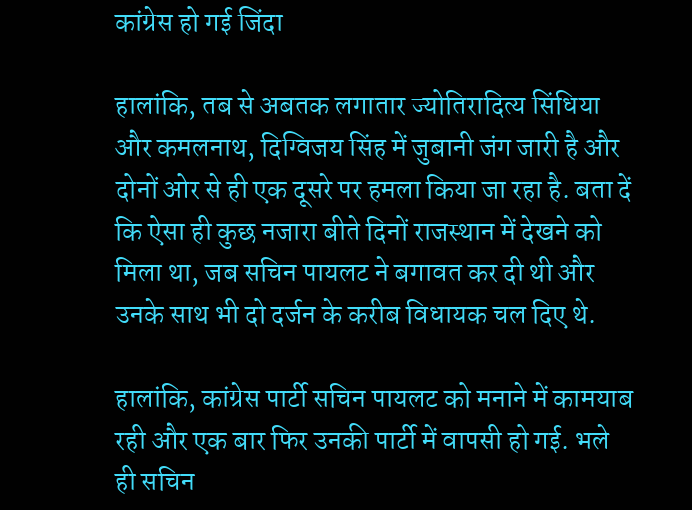कांग्रेस हो गई जिंदा

हालांकि, तब से अबतक लगातार ज्योतिरादित्य सिंधिया और कमलनाथ, दिग्विजय सिंह में जुबानी जंग जारी है और दोनों ओर से ही एक दूसरे पर हमला किया जा रहा है. बता दें कि ऐसा ही कुछ नजारा बीते दिनों राजस्थान में देखने को मिला था, जब सचिन पायलट ने बगावत कर दी थी और उनके साथ भी दो दर्जन के करीब विधायक चल दिए थे.

हालांकि, कांग्रेस पार्टी सचिन पायलट को मनाने में कामयाब रही और एक बार फिर उनकी पार्टी में वापसी हो गई. भले ही सचिन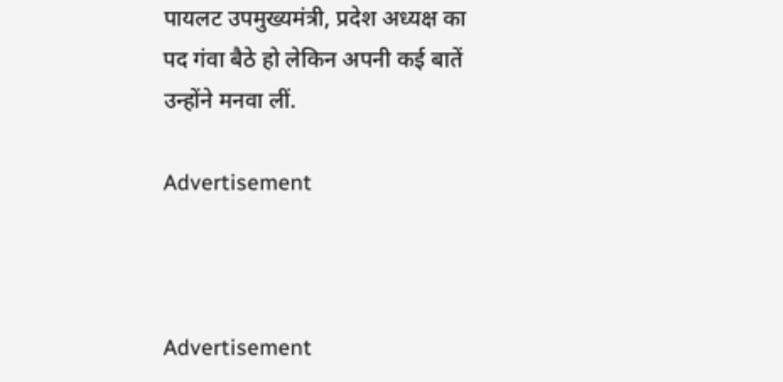पायलट उपमुख्यमंत्री, प्रदेश अध्यक्ष का पद गंवा बैठे हो लेकिन अपनी कई बातें उन्होंने मनवा लीं.

Advertisement



Advertisement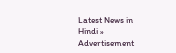Latest News in Hindi »
Advertisement